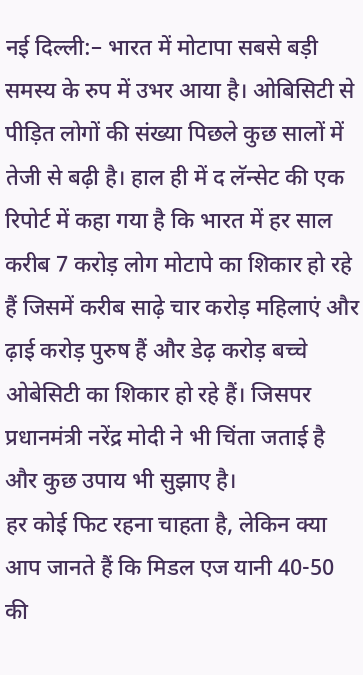नई दिल्ली:– भारत में मोटापा सबसे बड़ी समस्य के रुप में उभर आया है। ओबिसिटी से पीड़ित लोगों की संख्या पिछले कुछ सालों में तेजी से बढ़ी है। हाल ही में द लॅन्सेट की एक रिपोर्ट में कहा गया है कि भारत में हर साल करीब 7 करोड़ लोग मोटापे का शिकार हो रहे हैं जिसमें करीब साढ़े चार करोड़ महिलाएं और ढ़ाई करोड़ पुरुष हैं और डेढ़ करोड़ बच्चे ओबेसिटी का शिकार हो रहे हैं। जिसपर प्रधानमंत्री नरेंद्र मोदी ने भी चिंता जताई है और कुछ उपाय भी सुझाए है।
हर कोई फिट रहना चाहता है, लेकिन क्या आप जानते हैं कि मिडल एज यानी 40-50 की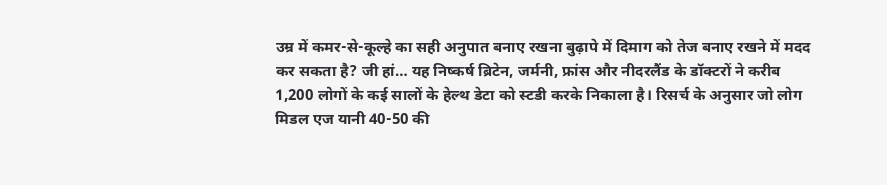उम्र में कमर-से-कूल्हे का सही अनुपात बनाए रखना बुढ़ापे में दिमाग को तेज बनाए रखने में मदद कर सकता है? जी हां… यह निष्कर्ष ब्रिटेन, जर्मनी, फ्रांस और नीदरलैंड के डॉक्टरों ने करीब 1,200 लोगों के कई सालों के हेल्थ डेटा को स्टडी करके निकाला है। रिसर्च के अनुसार जो लोग मिडल एज यानी 40-50 की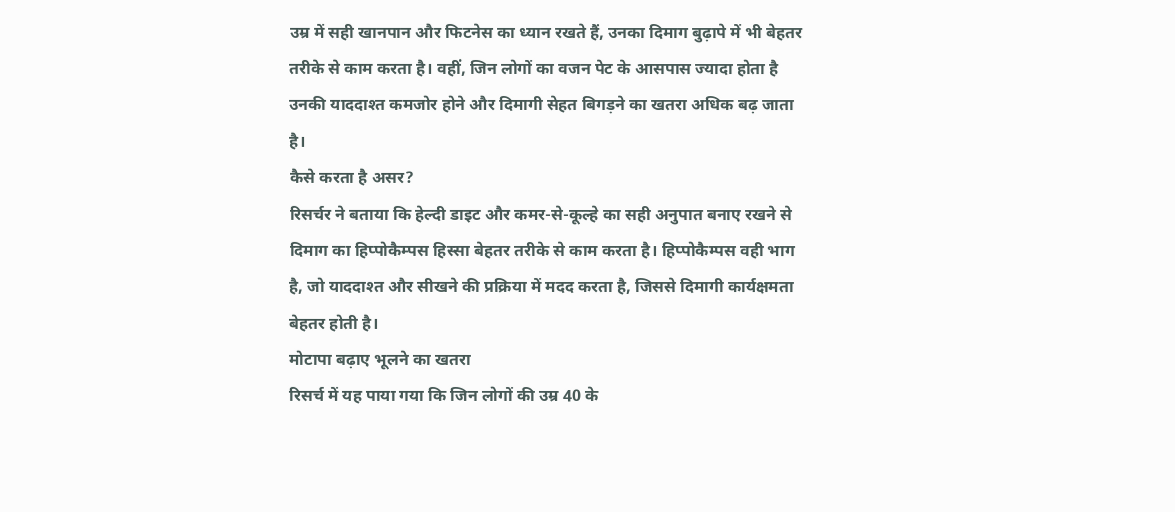उम्र में सही खानपान और फिटनेस का ध्यान रखते हैं, उनका दिमाग बुढ़ापे में भी बेहतर तरीके से काम करता है। वहीं, जिन लोगों का वजन पेट के आसपास ज्यादा होता है उनकी याददाश्त कमजोर होने और दिमागी सेहत बिगड़ने का खतरा अधिक बढ़ जाता है।
कैसे करता है असर?
रिसर्चर ने बताया कि हेल्दी डाइट और कमर-से-कूल्हे का सही अनुपात बनाए रखने से दिमाग का हिप्पोकैम्पस हिस्सा बेहतर तरीके से काम करता है। हिप्पोकैम्पस वही भाग है, जो याददाश्त और सीखने की प्रक्रिया में मदद करता है, जिससे दिमागी कार्यक्षमता बेहतर होती है।
मोटापा बढ़ाए भूलने का खतरा
रिसर्च में यह पाया गया कि जिन लोगों की उम्र 40 के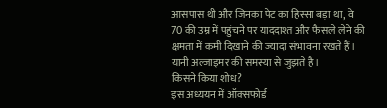आसपास थी और जिनका पेट का हिस्सा बड़ा था, वे 70 की उम्र में पहुंचने पर याददाश्त और फैसले लेने की क्षमता में कमी दिखाने की ज्यादा संभावना रखते हैं। यानी अल्जाइमर की समस्या से जुझते है।
किसने किया शोध?
इस अध्ययन में ऑक्सफोर्ड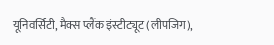यूनिवर्सिटी, मैक्स प्लैंक इंस्टीट्यूट (लीपजिग),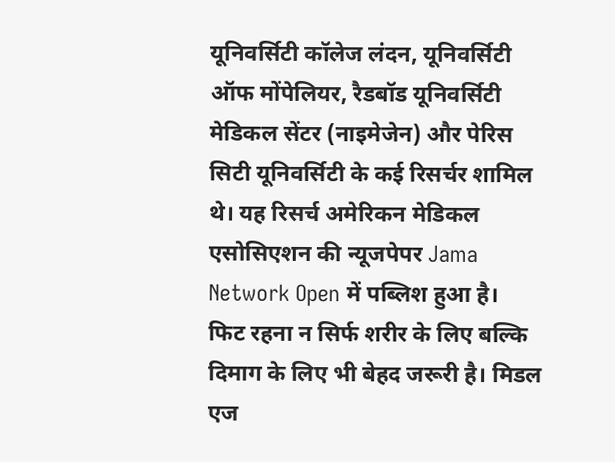यूनिवर्सिटी कॉलेज लंदन, यूनिवर्सिटी ऑफ मोंपेलियर, रैडबॉड यूनिवर्सिटी मेडिकल सेंटर (नाइमेजेन) और पेरिस सिटी यूनिवर्सिटी के कई रिसर्चर शामिल थे। यह रिसर्च अमेरिकन मेडिकल एसोसिएशन की न्यूजपेपर Jama Network Open में पब्लिश हुआ है।
फिट रहना न सिर्फ शरीर के लिए बल्कि दिमाग के लिए भी बेहद जरूरी है। मिडल एज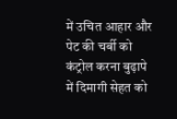में उचित आहार और पेट की चर्बी को कंट्रोल करना बुढ़ापे में दिमागी सेहत को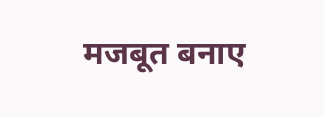मजबूत बनाए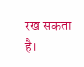रख सकता है।